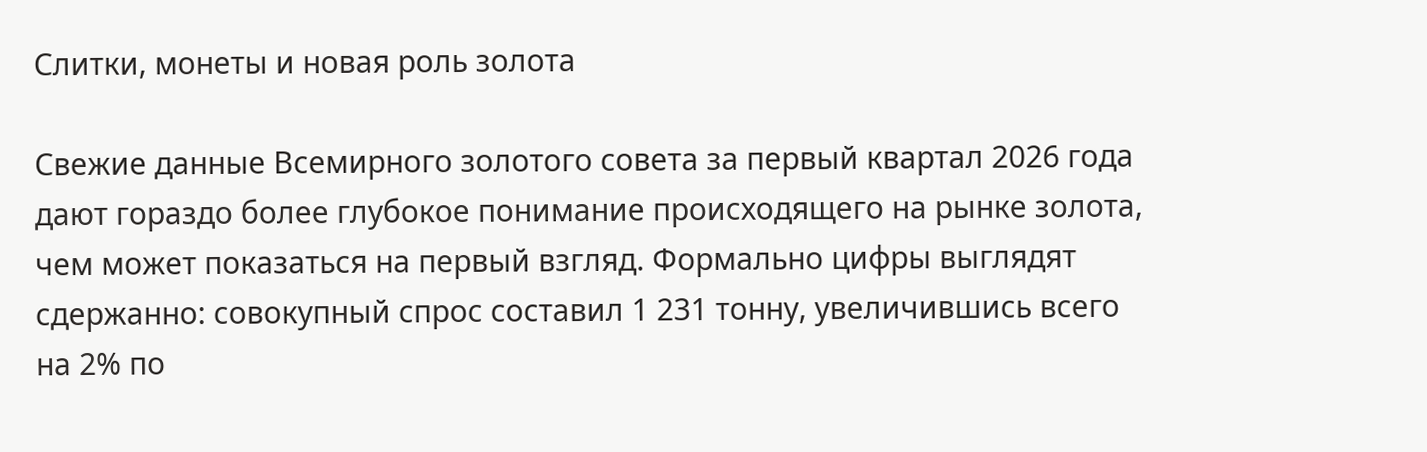Слитки, монеты и новая роль золота

Свежие данные Всемирного золотого совета за первый квартал 2026 года дают гораздо более глубокое понимание происходящего на рынке золота, чем может показаться на первый взгляд. Формально цифры выглядят сдержанно: совокупный спрос составил 1 231 тонну, увеличившись всего на 2% по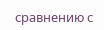сравнению с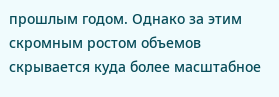прошлым годом. Однако за этим скромным ростом объемов скрывается куда более масштабное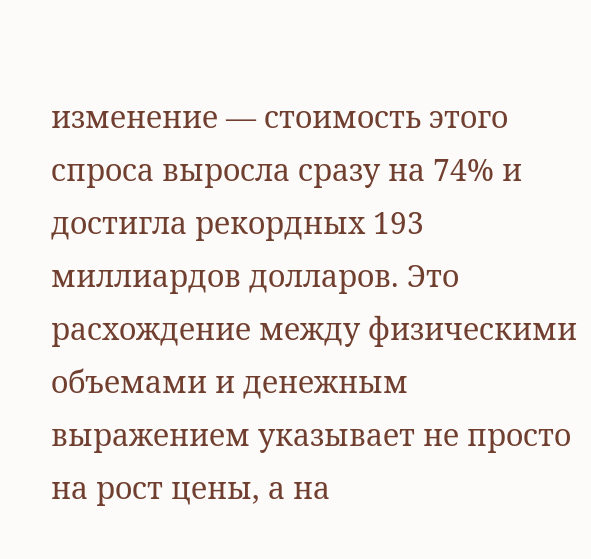изменение — стоимость этого спроса выросла сразу на 74% и достигла рекордных 193 миллиардов долларов. Это расхождение между физическими объемами и денежным выражением указывает не просто на рост цены, а на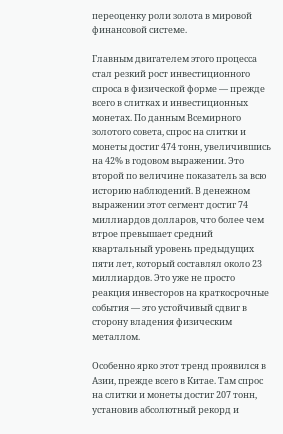переоценку роли золота в мировой финансовой системе.

Главным двигателем этого процесса стал резкий рост инвестиционного спроса в физической форме — прежде всего в слитках и инвестиционных монетах. По данным Всемирного золотого совета, спрос на слитки и монеты достиг 474 тонн, увеличившись на 42% в годовом выражении. Это второй по величине показатель за всю историю наблюдений. В денежном выражении этот сегмент достиг 74 миллиардов долларов, что более чем втрое превышает средний квартальный уровень предыдущих пяти лет, который составлял около 23 миллиардов. Это уже не просто реакция инвесторов на краткосрочные события — это устойчивый сдвиг в сторону владения физическим металлом.

Особенно ярко этот тренд проявился в Азии, прежде всего в Китае. Там спрос на слитки и монеты достиг 207 тонн, установив абсолютный рекорд и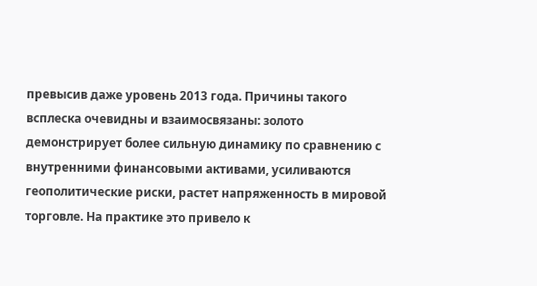превысив даже уровень 2013 года. Причины такого всплеска очевидны и взаимосвязаны: золото демонстрирует более сильную динамику по сравнению с внутренними финансовыми активами, усиливаются геополитические риски, растет напряженность в мировой торговле. На практике это привело к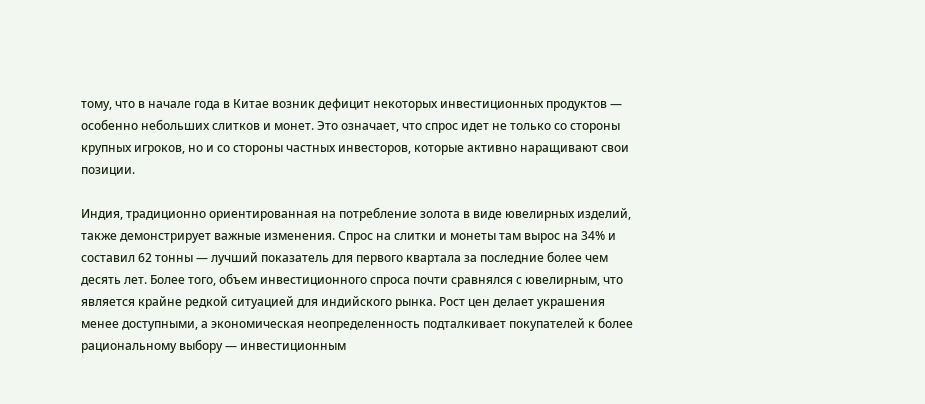тому, что в начале года в Китае возник дефицит некоторых инвестиционных продуктов — особенно небольших слитков и монет. Это означает, что спрос идет не только со стороны крупных игроков, но и со стороны частных инвесторов, которые активно наращивают свои позиции.

Индия, традиционно ориентированная на потребление золота в виде ювелирных изделий, также демонстрирует важные изменения. Спрос на слитки и монеты там вырос на 34% и составил 62 тонны — лучший показатель для первого квартала за последние более чем десять лет. Более того, объем инвестиционного спроса почти сравнялся с ювелирным, что является крайне редкой ситуацией для индийского рынка. Рост цен делает украшения менее доступными, а экономическая неопределенность подталкивает покупателей к более рациональному выбору — инвестиционным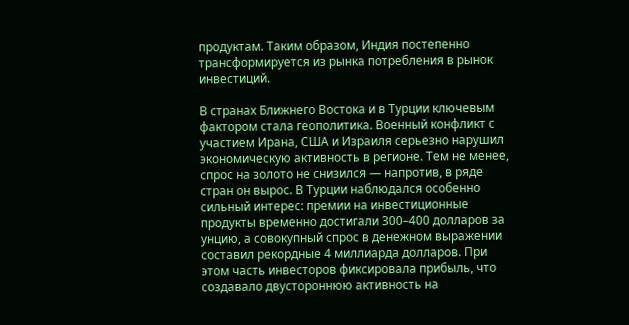продуктам. Таким образом, Индия постепенно трансформируется из рынка потребления в рынок инвестиций.

В странах Ближнего Востока и в Турции ключевым фактором стала геополитика. Военный конфликт с участием Ирана, США и Израиля серьезно нарушил экономическую активность в регионе. Тем не менее, спрос на золото не снизился — напротив, в ряде стран он вырос. В Турции наблюдался особенно сильный интерес: премии на инвестиционные продукты временно достигали 300–400 долларов за унцию, а совокупный спрос в денежном выражении составил рекордные 4 миллиарда долларов. При этом часть инвесторов фиксировала прибыль, что создавало двустороннюю активность на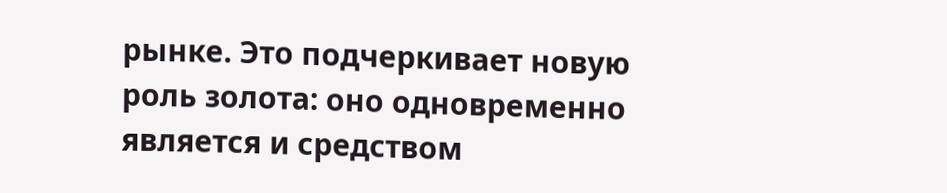рынке. Это подчеркивает новую роль золота: оно одновременно является и средством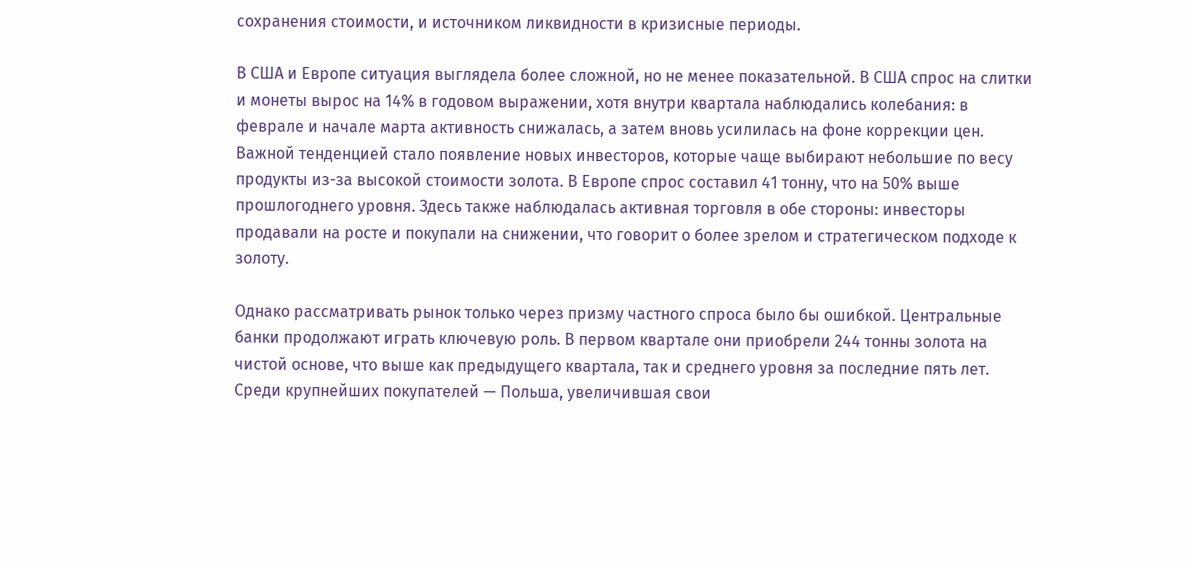сохранения стоимости, и источником ликвидности в кризисные периоды.

В США и Европе ситуация выглядела более сложной, но не менее показательной. В США спрос на слитки и монеты вырос на 14% в годовом выражении, хотя внутри квартала наблюдались колебания: в феврале и начале марта активность снижалась, а затем вновь усилилась на фоне коррекции цен. Важной тенденцией стало появление новых инвесторов, которые чаще выбирают небольшие по весу продукты из-за высокой стоимости золота. В Европе спрос составил 41 тонну, что на 50% выше прошлогоднего уровня. Здесь также наблюдалась активная торговля в обе стороны: инвесторы продавали на росте и покупали на снижении, что говорит о более зрелом и стратегическом подходе к золоту.

Однако рассматривать рынок только через призму частного спроса было бы ошибкой. Центральные банки продолжают играть ключевую роль. В первом квартале они приобрели 244 тонны золота на чистой основе, что выше как предыдущего квартала, так и среднего уровня за последние пять лет. Среди крупнейших покупателей — Польша, увеличившая свои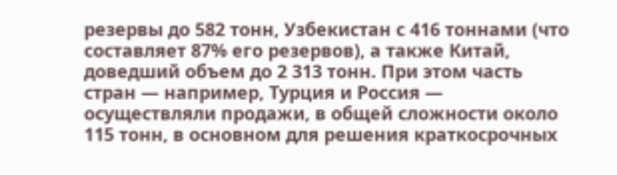резервы до 582 тонн, Узбекистан с 416 тоннами (что составляет 87% его резервов), а также Китай, доведший объем до 2 313 тонн. При этом часть стран — например, Турция и Россия — осуществляли продажи, в общей сложности около 115 тонн, в основном для решения краткосрочных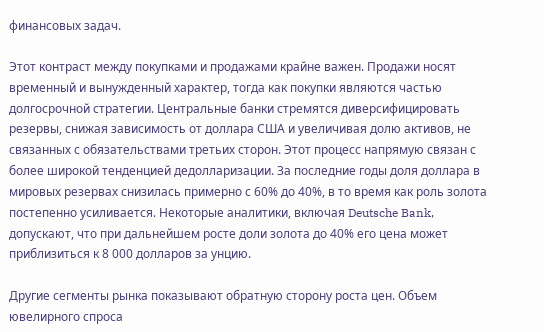финансовых задач.

Этот контраст между покупками и продажами крайне важен. Продажи носят временный и вынужденный характер, тогда как покупки являются частью долгосрочной стратегии. Центральные банки стремятся диверсифицировать резервы, снижая зависимость от доллара США и увеличивая долю активов, не связанных с обязательствами третьих сторон. Этот процесс напрямую связан с более широкой тенденцией дедолларизации. За последние годы доля доллара в мировых резервах снизилась примерно с 60% до 40%, в то время как роль золота постепенно усиливается. Некоторые аналитики, включая Deutsche Bank, допускают, что при дальнейшем росте доли золота до 40% его цена может приблизиться к 8 000 долларов за унцию.

Другие сегменты рынка показывают обратную сторону роста цен. Объем ювелирного спроса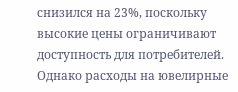снизился на 23%, поскольку высокие цены ограничивают доступность для потребителей. Однако расходы на ювелирные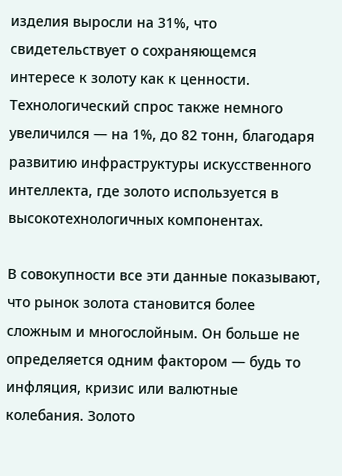изделия выросли на 31%, что свидетельствует о сохраняющемся интересе к золоту как к ценности. Технологический спрос также немного увеличился — на 1%, до 82 тонн, благодаря развитию инфраструктуры искусственного интеллекта, где золото используется в высокотехнологичных компонентах.

В совокупности все эти данные показывают, что рынок золота становится более сложным и многослойным. Он больше не определяется одним фактором — будь то инфляция, кризис или валютные колебания. Золото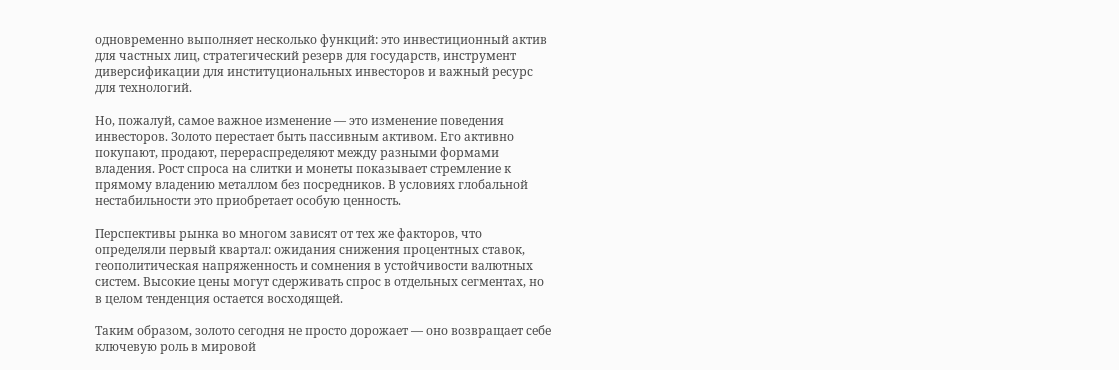одновременно выполняет несколько функций: это инвестиционный актив для частных лиц, стратегический резерв для государств, инструмент диверсификации для институциональных инвесторов и важный ресурс для технологий.

Но, пожалуй, самое важное изменение — это изменение поведения инвесторов. Золото перестает быть пассивным активом. Его активно покупают, продают, перераспределяют между разными формами владения. Рост спроса на слитки и монеты показывает стремление к прямому владению металлом без посредников. В условиях глобальной нестабильности это приобретает особую ценность.

Перспективы рынка во многом зависят от тех же факторов, что определяли первый квартал: ожидания снижения процентных ставок, геополитическая напряженность и сомнения в устойчивости валютных систем. Высокие цены могут сдерживать спрос в отдельных сегментах, но в целом тенденция остается восходящей.

Таким образом, золото сегодня не просто дорожает — оно возвращает себе ключевую роль в мировой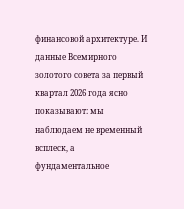финансовой архитектуре. И данные Всемирного золотого совета за первый квартал 2026 года ясно показывают: мы наблюдаем не временный всплеск, а фундаментальное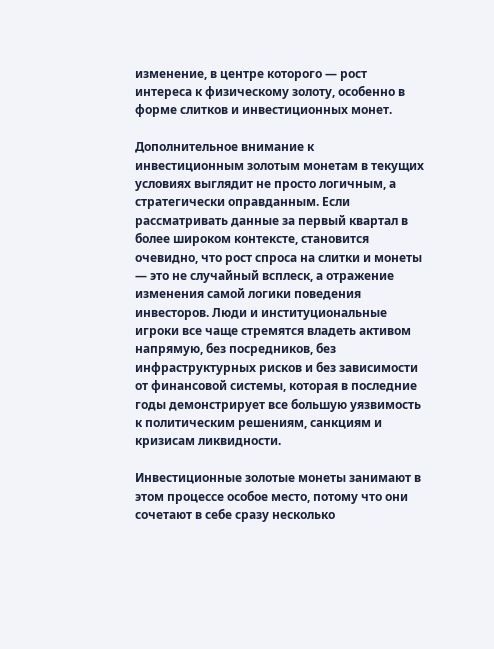изменение, в центре которого — рост интереса к физическому золоту, особенно в форме слитков и инвестиционных монет.

Дополнительное внимание к инвестиционным золотым монетам в текущих условиях выглядит не просто логичным, а стратегически оправданным. Если рассматривать данные за первый квартал в более широком контексте, становится очевидно, что рост спроса на слитки и монеты — это не случайный всплеск, а отражение изменения самой логики поведения инвесторов. Люди и институциональные игроки все чаще стремятся владеть активом напрямую, без посредников, без инфраструктурных рисков и без зависимости от финансовой системы, которая в последние годы демонстрирует все большую уязвимость к политическим решениям, санкциям и кризисам ликвидности.

Инвестиционные золотые монеты занимают в этом процессе особое место, потому что они сочетают в себе сразу несколько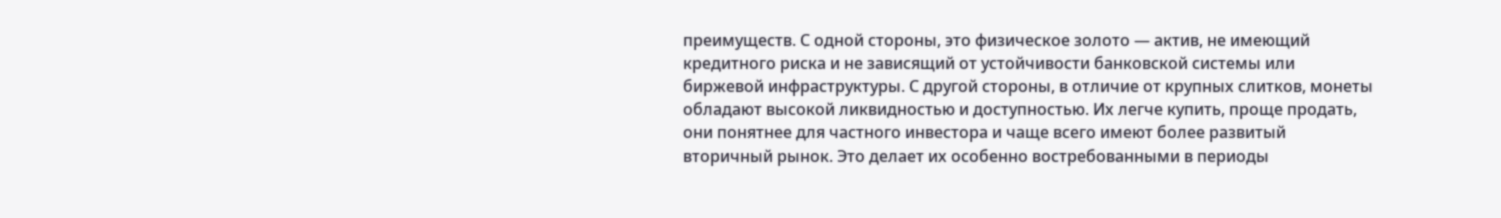преимуществ. С одной стороны, это физическое золото — актив, не имеющий кредитного риска и не зависящий от устойчивости банковской системы или биржевой инфраструктуры. С другой стороны, в отличие от крупных слитков, монеты обладают высокой ликвидностью и доступностью. Их легче купить, проще продать, они понятнее для частного инвестора и чаще всего имеют более развитый вторичный рынок. Это делает их особенно востребованными в периоды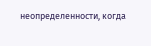неопределенности, когда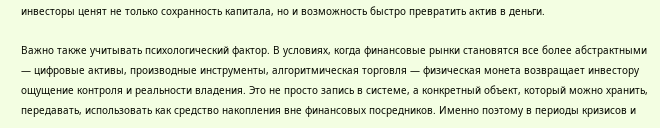инвесторы ценят не только сохранность капитала, но и возможность быстро превратить актив в деньги.

Важно также учитывать психологический фактор. В условиях, когда финансовые рынки становятся все более абстрактными — цифровые активы, производные инструменты, алгоритмическая торговля — физическая монета возвращает инвестору ощущение контроля и реальности владения. Это не просто запись в системе, а конкретный объект, который можно хранить, передавать, использовать как средство накопления вне финансовых посредников. Именно поэтому в периоды кризисов и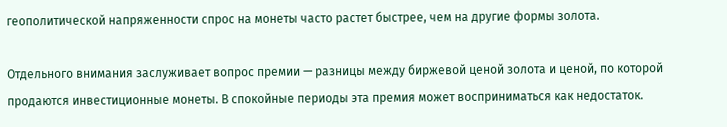геополитической напряженности спрос на монеты часто растет быстрее, чем на другие формы золота.

Отдельного внимания заслуживает вопрос премии — разницы между биржевой ценой золота и ценой, по которой продаются инвестиционные монеты. В спокойные периоды эта премия может восприниматься как недостаток.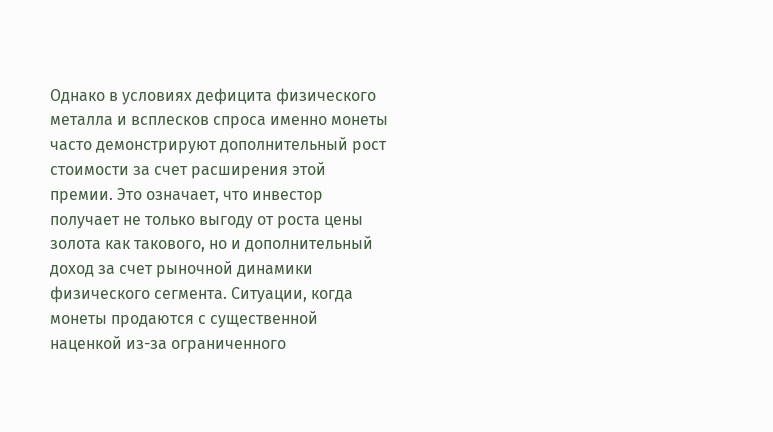Однако в условиях дефицита физического металла и всплесков спроса именно монеты часто демонстрируют дополнительный рост стоимости за счет расширения этой премии. Это означает, что инвестор получает не только выгоду от роста цены золота как такового, но и дополнительный доход за счет рыночной динамики физического сегмента. Ситуации, когда монеты продаются с существенной наценкой из-за ограниченного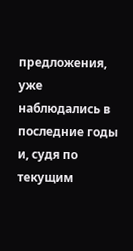предложения, уже наблюдались в последние годы и, судя по текущим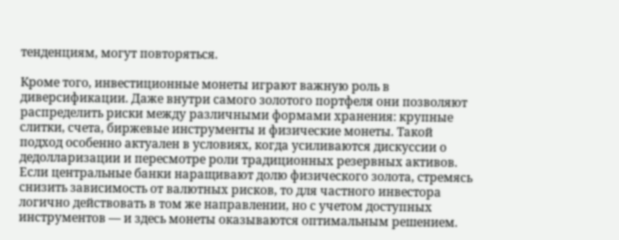тенденциям, могут повторяться.

Кроме того, инвестиционные монеты играют важную роль в диверсификации. Даже внутри самого золотого портфеля они позволяют распределить риски между различными формами хранения: крупные слитки, счета, биржевые инструменты и физические монеты. Такой подход особенно актуален в условиях, когда усиливаются дискуссии о дедолларизации и пересмотре роли традиционных резервных активов. Если центральные банки наращивают долю физического золота, стремясь снизить зависимость от валютных рисков, то для частного инвестора логично действовать в том же направлении, но с учетом доступных инструментов — и здесь монеты оказываются оптимальным решением.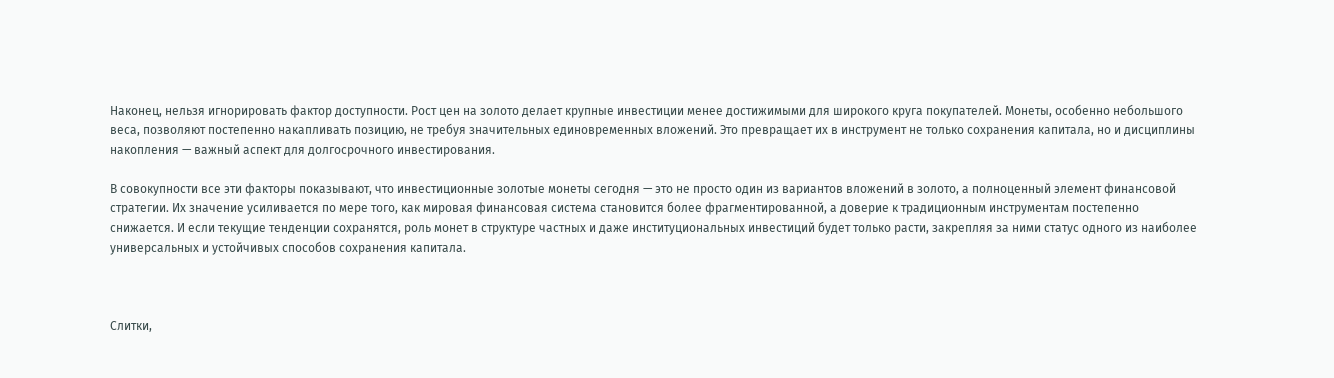Наконец, нельзя игнорировать фактор доступности. Рост цен на золото делает крупные инвестиции менее достижимыми для широкого круга покупателей. Монеты, особенно небольшого веса, позволяют постепенно накапливать позицию, не требуя значительных единовременных вложений. Это превращает их в инструмент не только сохранения капитала, но и дисциплины накопления — важный аспект для долгосрочного инвестирования.

В совокупности все эти факторы показывают, что инвестиционные золотые монеты сегодня — это не просто один из вариантов вложений в золото, а полноценный элемент финансовой стратегии. Их значение усиливается по мере того, как мировая финансовая система становится более фрагментированной, а доверие к традиционным инструментам постепенно снижается. И если текущие тенденции сохранятся, роль монет в структуре частных и даже институциональных инвестиций будет только расти, закрепляя за ними статус одного из наиболее универсальных и устойчивых способов сохранения капитала.



Слитки,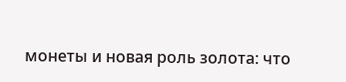монеты и новая роль золота: что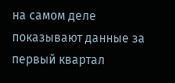на самом деле показывают данные за первый квартал